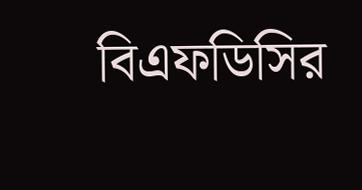বিএফডিসির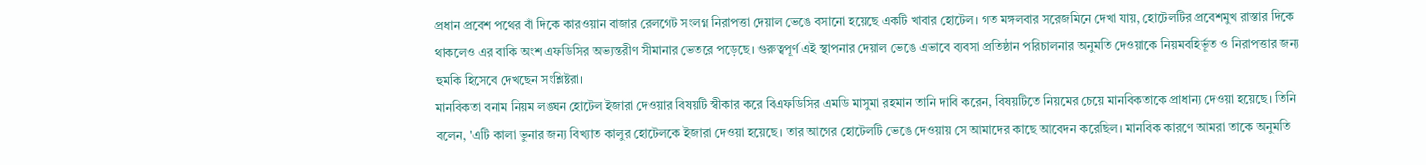প্রধান প্রবেশ পথের বাঁ দিকে কারওয়ান বাজার রেলগেট সংলগ্ন নিরাপত্তা দেয়াল ভেঙে বসানো হয়েছে একটি খাবার হোটেল। গত মঙ্গলবার সরেজমিনে দেখা যায়, হোটেলটির প্রবেশমুখ রাস্তার দিকে থাকলেও এর বাকি অংশ এফডিসির অভ্যন্তরীণ সীমানার ভেতরে পড়েছে। গুরুত্বপূর্ণ এই স্থাপনার দেয়াল ভেঙে এভাবে ব্যবসা প্রতিষ্ঠান পরিচালনার অনুমতি দেওয়াকে নিয়মবহির্ভূত ও নিরাপত্তার জন্য হুমকি হিসেবে দেখছেন সংশ্লিষ্টরা।
মানবিকতা বনাম নিয়ম লঙ্ঘন হোটেল ইজারা দেওয়ার বিষয়টি স্বীকার করে বিএফডিসির এমডি মাসুমা রহমান তানি দাবি করেন, বিষয়টিতে নিয়মের চেয়ে মানবিকতাকে প্রাধান্য দেওয়া হয়েছে। তিনি বলেন, 'এটি কালা ভুনার জন্য বিখ্যাত কালুর হোটেলকে ইজারা দেওয়া হয়েছে। তার আগের হোটেলটি ভেঙে দেওয়ায় সে আমাদের কাছে আবেদন করেছিল। মানবিক কারণে আমরা তাকে অনুমতি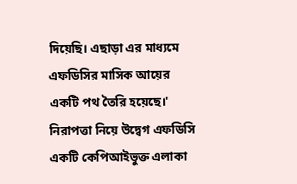দিয়েছি। এছাড়া এর মাধ্যমে এফডিসির মাসিক আয়ের একটি পথ তৈরি হয়েছে।'
নিরাপত্তা নিয়ে উদ্বেগ এফডিসি একটি কেপিআইভুক্ত এলাকা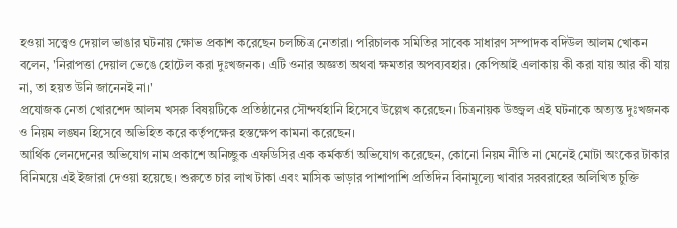হওয়া সত্ত্বেও দেয়াল ভাঙার ঘটনায় ক্ষোভ প্রকাশ করেছেন চলচ্চিত্র নেতারা। পরিচালক সমিতির সাবেক সাধারণ সম্পাদক বদিউল আলম খোকন বলেন, 'নিরাপত্তা দেয়াল ভেঙে হোটেল করা দুঃখজনক। এটি ওনার অজ্ঞতা অথবা ক্ষমতার অপব্যবহার। কেপিআই এলাকায় কী করা যায় আর কী যায় না, তা হয়ত উনি জানেনই না।'
প্রযোজক নেতা খোরশেদ আলম খসরু বিষয়টিকে প্রতিষ্ঠানের সৌন্দর্যহানি হিসেবে উল্লেখ করেছেন। চিত্রনায়ক উজ্জ্বল এই ঘটনাকে অত্যন্ত দুঃখজনক ও নিয়ম লঙ্ঘন হিসেবে অভিহিত করে কর্তৃপক্ষের হস্তক্ষেপ কামনা করেছেন।
আর্থিক লেনদেনের অভিযোগ নাম প্রকাশে অনিচ্ছুক এফডিসির এক কর্মকর্তা অভিযোগ করেছেন, কোনো নিয়ম নীতি না মেনেই মোটা অংকের টাকার বিনিময়ে এই ইজারা দেওয়া হয়েছে। শুরুতে চার লাখ টাকা এবং মাসিক ভাড়ার পাশাপাশি প্রতিদিন বিনামূল্যে খাবার সরবরাহের অলিখিত চুক্তি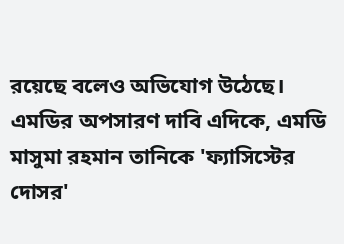রয়েছে বলেও অভিযোগ উঠেছে।
এমডির অপসারণ দাবি এদিকে, এমডি মাসুমা রহমান তানিকে 'ফ্যাসিস্টের দোসর'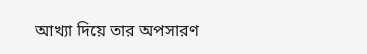আখ্যা দিয়ে তার অপসারণ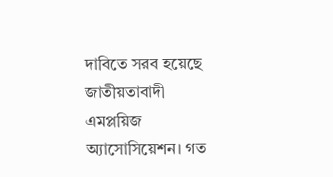দাবিতে সরব হয়েছে জাতীয়তাবাদী এমপ্লয়িজ অ্যাসোসিয়েশন। গত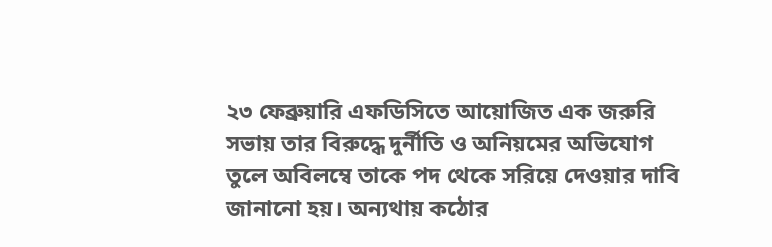২৩ ফেব্রুয়ারি এফডিসিতে আয়োজিত এক জরুরি সভায় তার বিরুদ্ধে দুর্নীতি ও অনিয়মের অভিযোগ তুলে অবিলম্বে তাকে পদ থেকে সরিয়ে দেওয়ার দাবি জানানো হয়। অন্যথায় কঠোর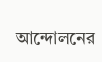আন্দোলনের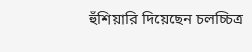হুঁশিয়ারি দিয়েছেন চলচ্চিত্র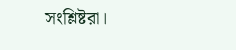সংশ্লিষ্টরা।